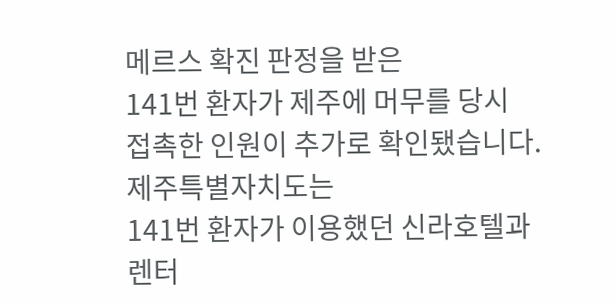메르스 확진 판정을 받은
141번 환자가 제주에 머무를 당시
접촉한 인원이 추가로 확인됐습니다.
제주특별자치도는
141번 환자가 이용했던 신라호텔과
렌터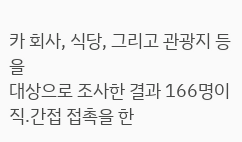카 회사, 식당, 그리고 관광지 등을
대상으로 조사한 결과 166명이
직.간접 접촉을 한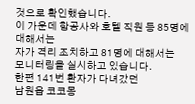것으로 확인했습니다.
이 가운데 항공사와 호텔 직원 등 85명에 대해서는
자가 격리 조치하고 81명에 대해서는
모니터링을 실시하고 있습니다.
한편 141번 환자가 다녀갔던
남원읍 코코몽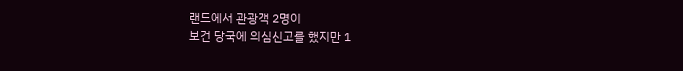랜드에서 관광객 2명이
보건 당국에 의심신고를 했지만 1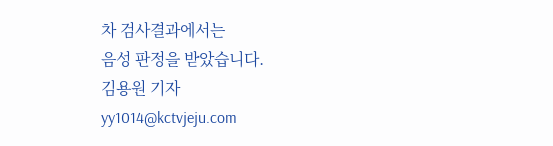차 검사결과에서는
음성 판정을 받았습니다.
김용원 기자
yy1014@kctvjeju.com